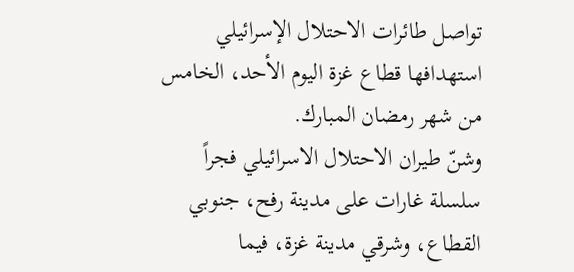تواصل طائرات الاحتلال الإسرائيلي استهدافها قطاع غزة اليوم الأحد، الخامس من شهر رمضان المبارك.
وشنّ طيران الاحتلال الاسرائيلي فجراً سلسلة غارات على مدينة رفح، جنوبي القطاع، وشرقي مدينة غزة، فيما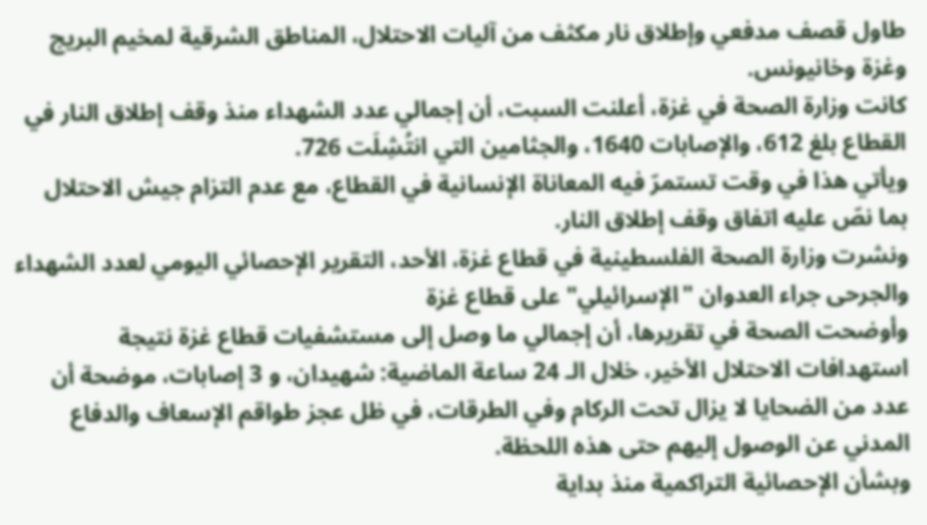طاول قصف مدفعي وإطلاق نار مكثف من آليات الاحتلال، المناطق الشرقية لمخيم البريج وغزة وخانيونس.
كانت وزارة الصحة في غزة، أعلنت السبت، أن إجمالي عدد الشهداء منذ وقف إطلاق النار في القطاع بلغ 612، والإصابات 1640، والجثامين التي انتُشِلَت 726.
ويأتي هذا في وقت تستمرّ فيه المعاناة الإنسانية في القطاع، مع عدم التزام جيش الاحتلال بما نصّ عليه اتفاق وقف إطلاق النار.
ونشرت وزارة الصحة الفلسطينية في قطاع غزة، الأحد، التقرير الإحصائي اليومي لعدد الشهداء والجرحى جراء العدوان "الإسرائيلي" على قطاع غزة
وأوضحت الصحة في تقريرها، أن إجمالي ما وصل إلى مستشفيات قطاع غزة نتيجة استهدافات الاحتلال الأخير، خلال الـ 24 ساعة الماضية: شهيدان، و 3 إصابات، موضحة أن عدد من الضحايا لا يزال تحت الركام وفي الطرقات، في ظل عجز طواقم الإسعاف والدفاع المدني عن الوصول إليهم حتى هذه اللحظة.
وبشأن الإحصائية التراكمية منذ بداية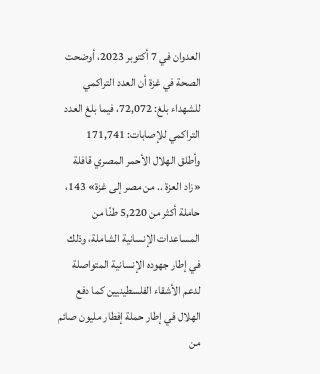العدوان في 7 أكتوبر 2023، أوضحت الصحة في غزة أن العدد التراكمي للشهداء بلغ: 72,072، فيما بلغ العدد التراكمي للإصابات: 171,741
وأطلق الهلال الأحمر المصري قافلة «زاد العزة .. من مصر إلى غزة» 143، حاملة أكثر من 5,220 طنًا من المساعدات الإنسانية الشاملة، وذلك في إطار جهوده الإنسانية المتواصلة لدعم الأشقاء الفلسطينيين كما دفع الهلال في إطار حملة إفطار مليون صائم من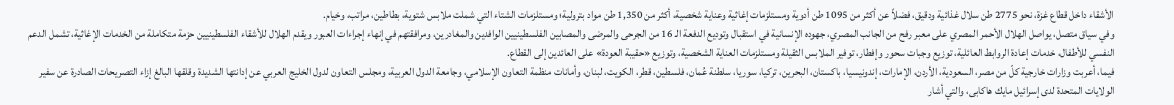الأشقاء داخل قطاع غزة، نحو 2775 طن سلال غذائية ودقيق، فضلاً عن أكثر من 1095 طن أدوية ومستلزمات إغاثية وعناية شخصية، أكثر من 1,350 طن مواد بترولية؛ ومستلزمات الشتاء التي شملت ملابس شتوية، بطاطين، مراتب، وخيام.
وفي سياق متصل، يواصل الهلال الأحمر المصري على معبر رفح من الجانب المصري، جهوده الإنسانية في استقبال وتوديع الدفعة الـ 16 من الجرحى والمرضى والمصابين الفلسطينيين الوافدين والمغادرين، ومرافقتهم في إنهاء إجراءات العبور ويقدم الهلال للأشقاء الفلسطينيين حزمة متكاملة من الخدمات الإغاثية، تشمل الدعم النفسي للأطفال، خدمات إعادة الروابط العائلية، توزيع وجبات سحور وإفطار، توفير الملابس الثقيلة ومستلزمات العناية الشخصية، وتوزيع «حقيبة العودة» على العائدين إلى القطاع.
فيما، أعربت وزارات خارجية كلّ من مصر، السعودية، الأردن، الإمارات، إندونيسيا، باكستان، البحرين، تركيا، سوريا، سلطنة عُمان، فلسطين، قطر، الكويت، لبنان، وأمانات منظمة التعاون الإسلامي، وجامعة الدول العربية، ومجلس التعاون لدول الخليج العربي عن إدانتها الشديدة وقلقها البالغ إزاء التصريحات الصادرة عن سفير الولايات المتحدة لدى إسرائيل مايك هاكابى، والتي أشار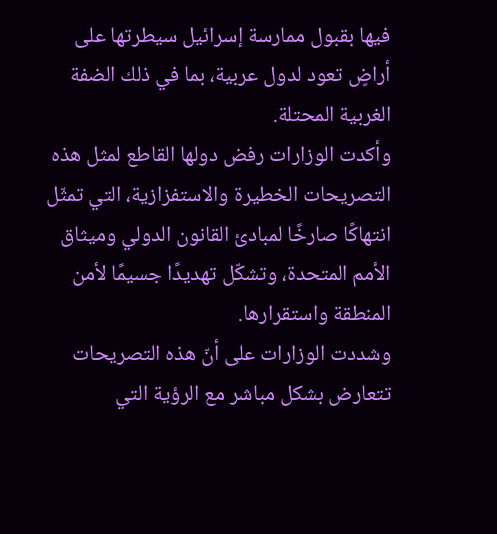فيها بقبول ممارسة إسرائيل سيطرتها على أراضٍ تعود لدول عربية، بما في ذلك الضفة الغربية المحتلة.
وأكدت الوزارات رفض دولها القاطع لمثل هذه التصريحات الخطيرة والاستفزازية، التي تمثّل انتهاكًا صارخًا لمبادئ القانون الدولي وميثاق الأمم المتحدة، وتشكّل تهديدًا جسيمًا لأمن المنطقة واستقرارها.
وشددت الوزارات على أنّ هذه التصريحات تتعارض بشكل مباشر مع الرؤية التي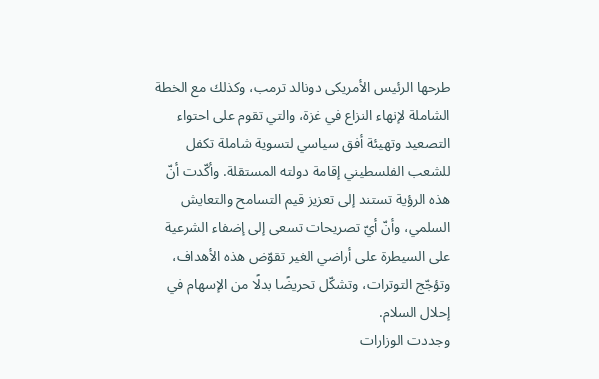طرحها الرئيس الأمريكى دونالد ترمب، وكذلك مع الخطة الشاملة لإنهاء النزاع في غزة، والتي تقوم على احتواء التصعيد وتهيئة أفق سياسي لتسوية شاملة تكفل للشعب الفلسطيني إقامة دولته المستقلة. وأكّدت أنّ هذه الرؤية تستند إلى تعزيز قيم التسامح والتعايش السلمي، وأنّ أيّ تصريحات تسعى إلى إضفاء الشرعية على السيطرة على أراضي الغير تقوّض هذه الأهداف، وتؤجّج التوترات، وتشكّل تحريضًا بدلًا من الإسهام في إحلال السلام.
وجددت الوزارات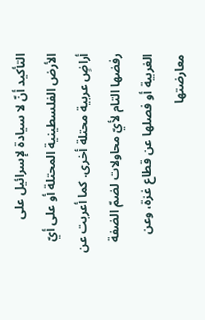التأكيد أنّ لا سيادة لإسرائيل على الأرض الفلسطينية المحتلة أو على أيّ أراضٍ عربية محتلة أخرى. كما أعربت عن رفضها التام لأيّ محاولات لضمّ الضفة الغربية أو فصلها عن قطاع غزة، وعن معارضتها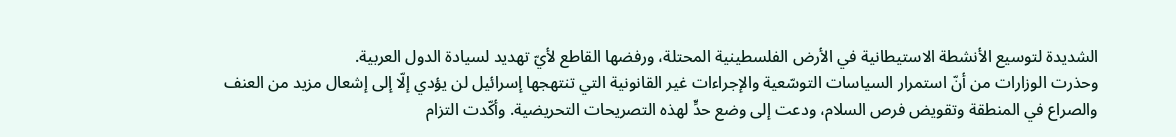الشديدة لتوسيع الأنشطة الاستيطانية في الأرض الفلسطينية المحتلة، ورفضها القاطع لأيّ تهديد لسيادة الدول العربية.
وحذرت الوزارات من أنّ استمرار السياسات التوسّعية والإجراءات غير القانونية التي تنتهجها إسرائيل لن يؤدي إلّا إلى إشعال مزيد من العنف والصراع في المنطقة وتقويض فرص السلام، ودعت إلى وضع حدٍّ لهذه التصريحات التحريضية. وأكّدت التزام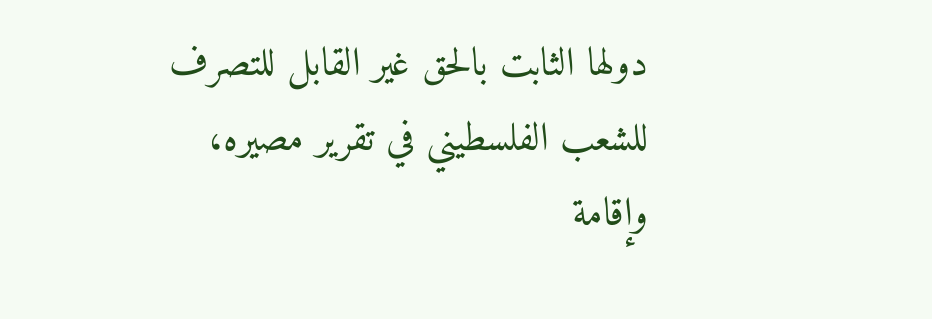دولها الثابت بالحق غير القابل للتصرف للشعب الفلسطيني في تقرير مصيره، وإقامة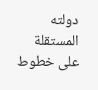دولته المستقلة على خطوط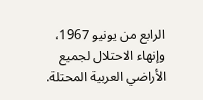الرابع من يونيو 1967، وإنهاء الاحتلال لجميع الأراضي العربية المحتلة.